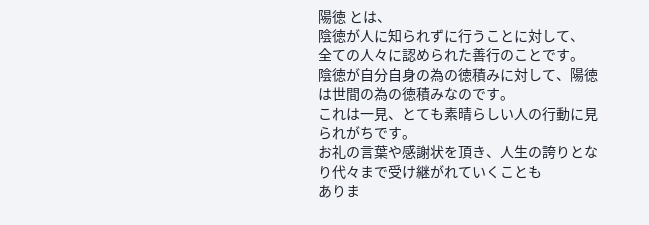陽徳 とは、
陰徳が人に知られずに行うことに対して、
全ての人々に認められた善行のことです。
陰徳が自分自身の為の徳積みに対して、陽徳は世間の為の徳積みなのです。
これは一見、とても素晴らしい人の行動に見られがちです。
お礼の言葉や感謝状を頂き、人生の誇りとなり代々まで受け継がれていくことも
ありま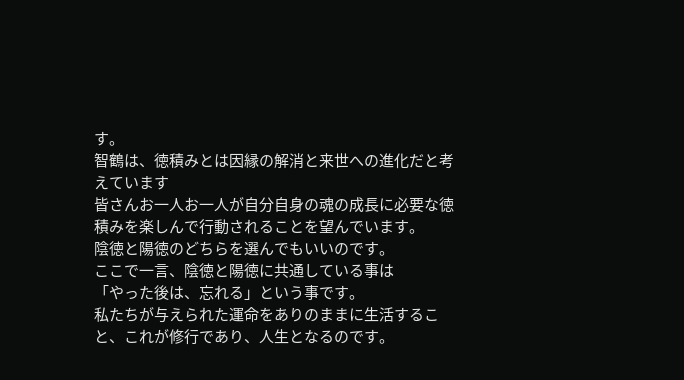す。
智鶴は、徳積みとは因縁の解消と来世への進化だと考えています
皆さんお一人お一人が自分自身の魂の成長に必要な徳積みを楽しんで行動されることを望んでいます。
陰徳と陽徳のどちらを選んでもいいのです。
ここで一言、陰徳と陽徳に共通している事は
「やった後は、忘れる」という事です。
私たちが与えられた運命をありのままに生活すること、これが修行であり、人生となるのです。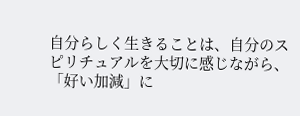自分らしく生きることは、自分のスピリチュアルを大切に感じながら、「好い加減」に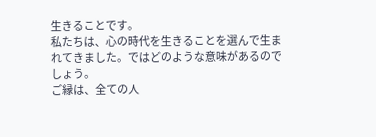生きることです。
私たちは、心の時代を生きることを選んで生まれてきました。ではどのような意味があるのでしょう。
ご縁は、全ての人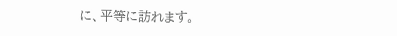に、平等に訪れます。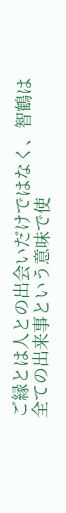ご縁とは人との出会いだけではなく、智鶴は全ての出来事という意味で使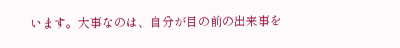います。大事なのは、自分が目の前の出来事を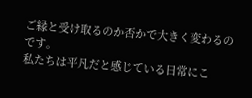ご縁と受け取るのか否かで大きく変わるのです。
私たちは平凡だと感じている日常にこ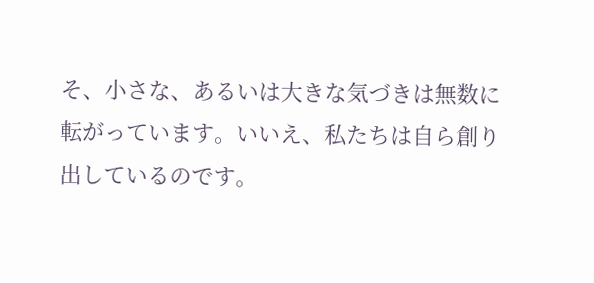そ、小さな、あるいは大きな気づきは無数に転がっています。いいえ、私たちは自ら創り出しているのです。